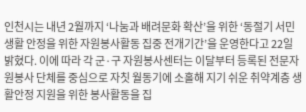인천시는 내년 2월까지 ‘나눔과 배려문화 확산’을 위한 ‘동절기 서민생활 안정을 위한 자원봉사활동 집중 전개기간’을 운영한다고 22일 밝혔다. 이에 따라 각 군·구 자원봉사센터는 이달부터 등록된 전문자원봉사 단체를 중심으로 자칫 월동기에 소홀해 지기 쉬운 취약계층 생활안정 지원을 위한 봉사활동을 집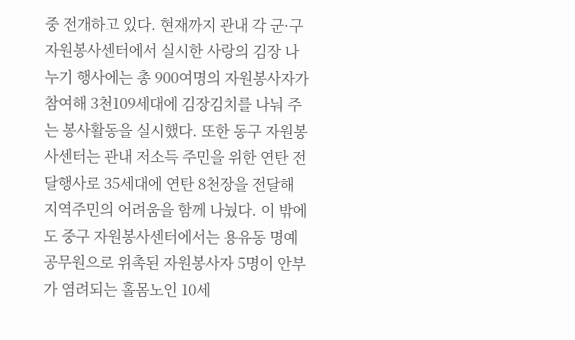중 전개하고 있다. 현재까지 관내 각 군·구 자원봉사센터에서 실시한 사랑의 김장 나누기 행사에는 총 900여명의 자원봉사자가 참여해 3천109세대에 김장김치를 나눠 주는 봉사활동을 실시했다. 또한 동구 자원봉사센터는 관내 저소득 주민을 위한 연탄 전달행사로 35세대에 연탄 8천장을 전달해 지역주민의 어려움을 함께 나눴다. 이 밖에도 중구 자원봉사센터에서는 용유동 명예공무원으로 위촉된 자원봉사자 5명이 안부가 염려되는 홀몸노인 10세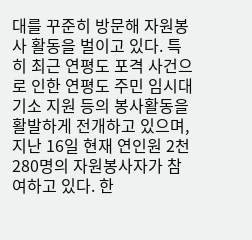대를 꾸준히 방문해 자원봉사 활동을 벌이고 있다. 특히 최근 연평도 포격 사건으로 인한 연평도 주민 임시대기소 지원 등의 봉사활동을 활발하게 전개하고 있으며, 지난 16일 현재 연인원 2천280명의 자원봉사자가 참여하고 있다. 한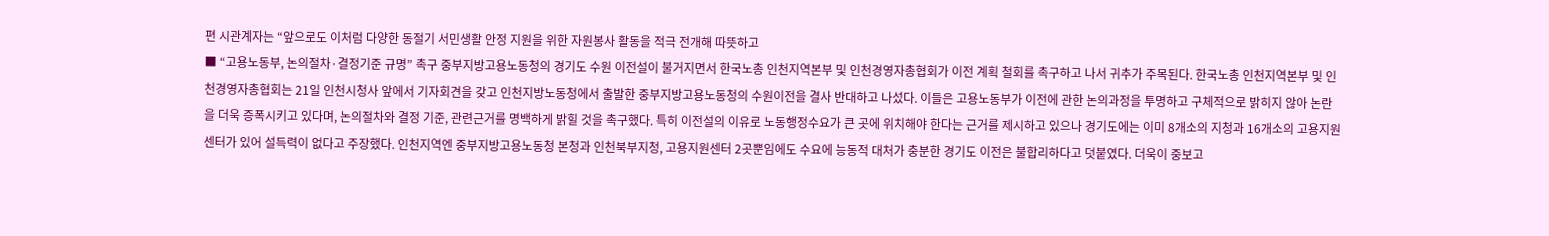편 시관계자는 “앞으로도 이처럼 다양한 동절기 서민생활 안정 지원을 위한 자원봉사 활동을 적극 전개해 따뜻하고
■ “고용노동부, 논의절차·결정기준 규명” 촉구 중부지방고용노동청의 경기도 수원 이전설이 불거지면서 한국노총 인천지역본부 및 인천경영자총협회가 이전 계획 철회를 촉구하고 나서 귀추가 주목된다. 한국노총 인천지역본부 및 인천경영자총협회는 21일 인천시청사 앞에서 기자회견을 갖고 인천지방노동청에서 출발한 중부지방고용노동청의 수원이전을 결사 반대하고 나섰다. 이들은 고용노동부가 이전에 관한 논의과정을 투명하고 구체적으로 밝히지 않아 논란을 더욱 증폭시키고 있다며, 논의절차와 결정 기준, 관련근거를 명백하게 밝힐 것을 촉구했다. 특히 이전설의 이유로 노동행정수요가 큰 곳에 위치해야 한다는 근거를 제시하고 있으나 경기도에는 이미 8개소의 지청과 16개소의 고용지원센터가 있어 설득력이 없다고 주장했다. 인천지역엔 중부지방고용노동청 본청과 인천북부지청, 고용지원센터 2곳뿐임에도 수요에 능동적 대처가 충분한 경기도 이전은 불합리하다고 덧붙였다. 더욱이 중보고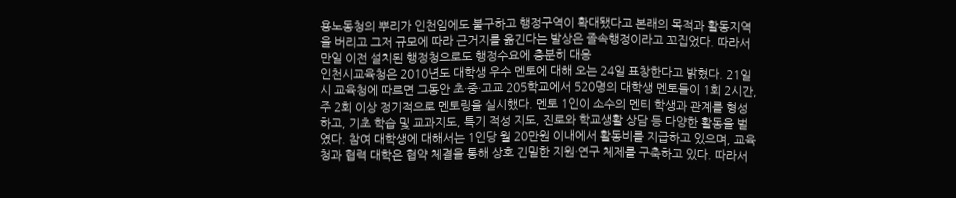용노동청의 뿌리가 인천임에도 불구하고 행정구역이 확대됐다고 본래의 목적과 활동지역을 버리고 그저 규모에 따라 근거지를 옮긴다는 발상은 졸속행정이라고 꼬집었다. 따라서 만일 이전 설치된 행정청으로도 행정수요에 충분히 대응
인천시교육청은 2010년도 대학생 우수 멘토에 대해 오는 24일 표창한다고 밝혔다. 21일 시 교육청에 따르면 그동안 초·중·고교 205학교에서 520명의 대학생 멘토들이 1회 2시간, 주 2회 이상 정기적으로 멘토링을 실시했다. 멘토 1인이 소수의 멘티 학생과 관계를 형성하고, 기초 학습 및 교과지도, 특기 적성 지도, 진로와 학교생활 상담 등 다양한 활동을 벌였다. 참여 대학생에 대해서는 1인당 월 20만원 이내에서 활동비를 지급하고 있으며, 교육청과 협력 대학은 협약 체결을 통해 상호 긴밀한 지원·연구 체제를 구축하고 있다. 따라서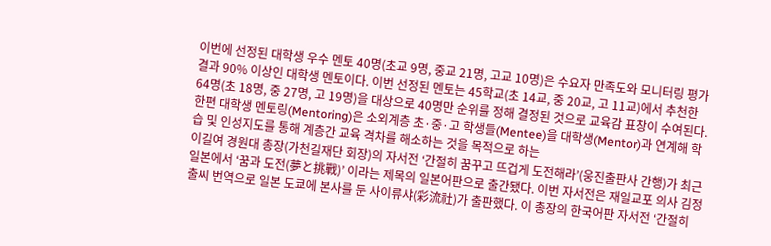이번에 선정된 대학생 우수 멘토 40명(초교 9명, 중교 21명, 고교 10명)은 수요자 만족도와 모니터링 평가 결과 90% 이상인 대학생 멘토이다. 이번 선정된 멘토는 45학교(초 14교, 중 20교, 고 11교)에서 추천한 64명(초 18명, 중 27명, 고 19명)을 대상으로 40명만 순위를 정해 결정된 것으로 교육감 표창이 수여된다. 한편 대학생 멘토링(Mentoring)은 소외계층 초·중·고 학생들(Mentee)을 대학생(Mentor)과 연계해 학습 및 인성지도를 통해 계층간 교육 격차를 해소하는 것을 목적으로 하는
이길여 경원대 총장(가천길재단 회장)의 자서전 ‘간절히 꿈꾸고 뜨겁게 도전해라’(웅진출판사 간행)가 최근 일본에서 ‘꿈과 도전(夢と挑戰)’ 이라는 제목의 일본어판으로 출간됐다. 이번 자서전은 재일교포 의사 김정출씨 번역으로 일본 도쿄에 본사를 둔 사이류샤(彩流社)가 출판했다. 이 총장의 한국어판 자서전 ‘간절히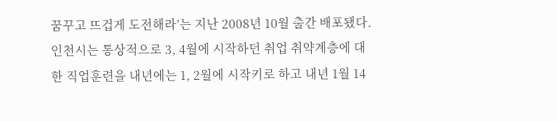꿈꾸고 뜨겁게 도전해라’는 지난 2008년 10월 출간 배포됐다.
인천시는 통상적으로 3, 4월에 시작하던 취업 취약계층에 대한 직업훈련을 내년에는 1, 2월에 시작키로 하고 내년 1월 14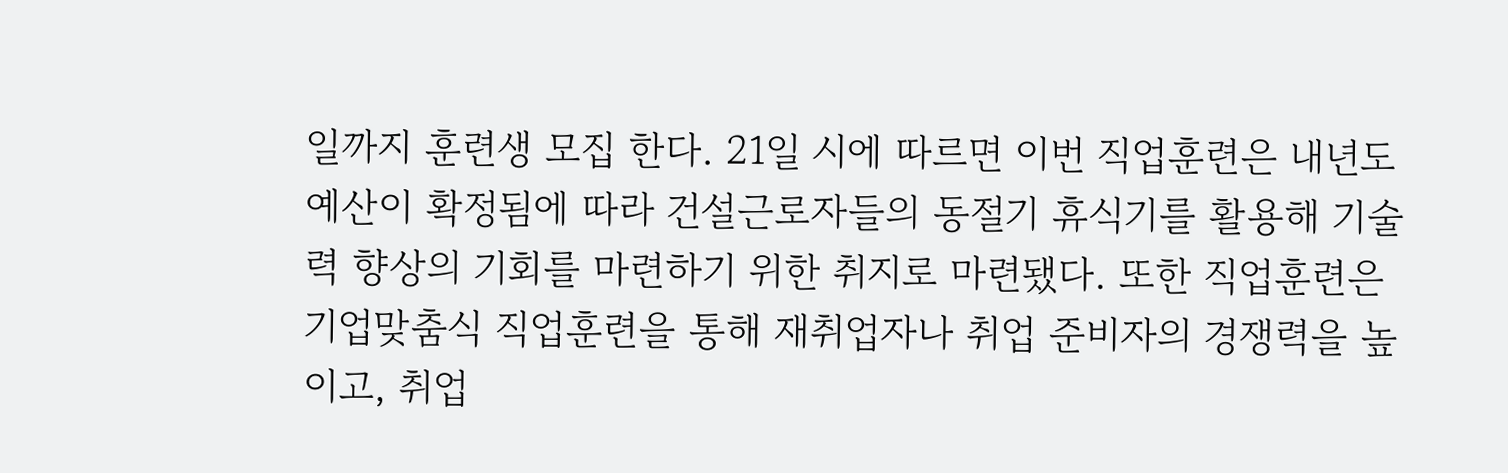일까지 훈련생 모집 한다. 21일 시에 따르면 이번 직업훈련은 내년도 예산이 확정됨에 따라 건설근로자들의 동절기 휴식기를 활용해 기술력 향상의 기회를 마련하기 위한 취지로 마련됐다. 또한 직업훈련은 기업맞춤식 직업훈련을 통해 재취업자나 취업 준비자의 경쟁력을 높이고, 취업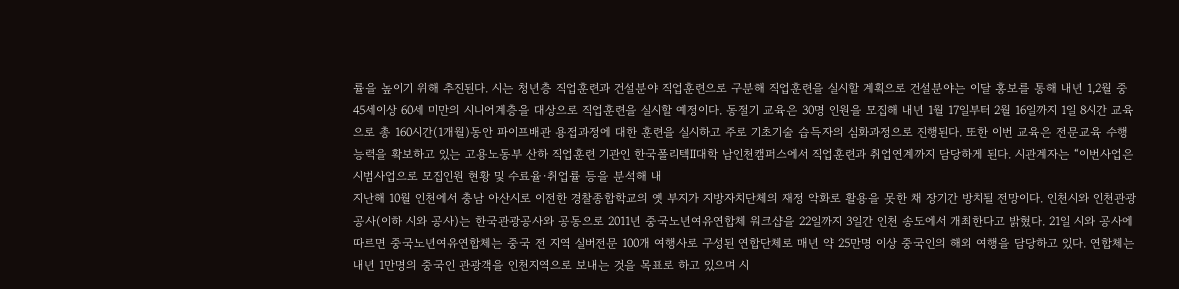률을 높이기 위해 추진된다. 시는 청년층 직업훈련과 건설분야 직업훈련으로 구분해 직업훈련을 실시할 계획으로 건설분야는 이달 홍보를 통해 내년 1,2월 중 45세이상 60세 미만의 시니어계층을 대상으로 직업훈련을 실시할 예정이다. 동절기 교육은 30명 인원을 모집해 내년 1월 17일부터 2월 16일까지 1일 8시간 교육으로 총 160시간(1개월)동안 파이프배관 용접과정에 대한 훈련을 실시하고 주로 기초기술 습득자의 심화과정으로 진행된다. 또한 이번 교육은 전문교육 수행능력을 확보하고 있는 고용노동부 산하 직업훈련 기관인 한국폴리텍Ⅱ대학 남인천캠퍼스에서 직업훈련과 취업연계까지 담당하게 된다. 시관계자는 “이번사업은 시범사업으로 모집인원 현황 및 수료율·취업률 등을 분석해 내
지난해 10월 인천에서 충남 아산시로 이전한 경찰종합학교의 옛 부지가 지방자치단체의 재정 악화로 활용을 못한 채 장기간 방치될 전망이다. 인천시와 인천관광공사(이하 시와 공사)는 한국관광공사와 공동으로 2011년 중국노년여유연합체 워크샵을 22일까지 3일간 인천 송도에서 개최한다고 밝혔다. 21일 시와 공사에 따르면 중국노년여유연합체는 중국 전 지역 실버전문 100개 여행사로 구성된 연합단체로 매년 약 25만명 이상 중국인의 해외 여행을 담당하고 있다. 연합체는 내년 1만명의 중국인 관광객을 인천지역으로 보내는 것을 목표로 하고 있으며 시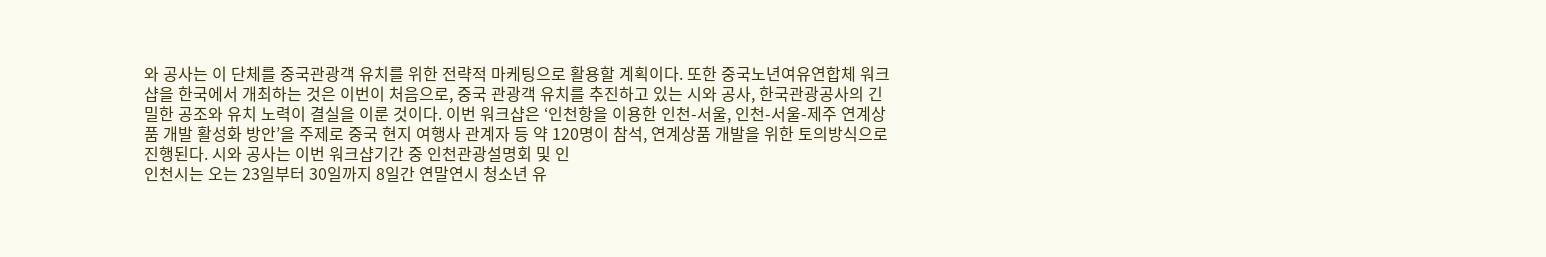와 공사는 이 단체를 중국관광객 유치를 위한 전략적 마케팅으로 활용할 계획이다. 또한 중국노년여유연합체 워크샵을 한국에서 개최하는 것은 이번이 처음으로, 중국 관광객 유치를 추진하고 있는 시와 공사, 한국관광공사의 긴밀한 공조와 유치 노력이 결실을 이룬 것이다. 이번 워크샵은 ‘인천항을 이용한 인천-서울, 인천-서울-제주 연계상품 개발 활성화 방안’을 주제로 중국 현지 여행사 관계자 등 약 120명이 참석, 연계상품 개발을 위한 토의방식으로 진행된다. 시와 공사는 이번 워크샵기간 중 인천관광설명회 및 인
인천시는 오는 23일부터 30일까지 8일간 연말연시 청소년 유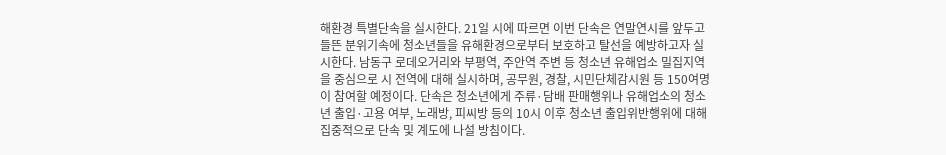해환경 특별단속을 실시한다. 21일 시에 따르면 이번 단속은 연말연시를 앞두고 들뜬 분위기속에 청소년들을 유해환경으로부터 보호하고 탈선을 예방하고자 실시한다. 남동구 로데오거리와 부평역, 주안역 주변 등 청소년 유해업소 밀집지역을 중심으로 시 전역에 대해 실시하며, 공무원, 경찰, 시민단체감시원 등 150여명이 참여할 예정이다. 단속은 청소년에게 주류·담배 판매행위나 유해업소의 청소년 출입·고용 여부, 노래방, 피씨방 등의 10시 이후 청소년 출입위반행위에 대해 집중적으로 단속 및 계도에 나설 방침이다.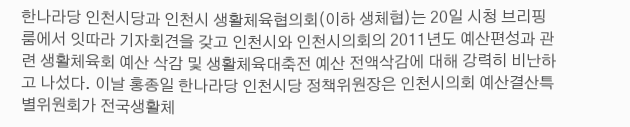한나라당 인천시당과 인천시 생활체육협의회(이하 생체협)는 20일 시청 브리핑룸에서 잇따라 기자회견을 갖고 인천시와 인천시의회의 2011년도 예산편성과 관련 생활체육회 예산 삭감 및 생활체육대축전 예산 전액삭감에 대해 강력히 비난하고 나섰다. 이날 홍종일 한나라당 인천시당 정책위원장은 인천시의회 예산결산특별위원회가 전국생활체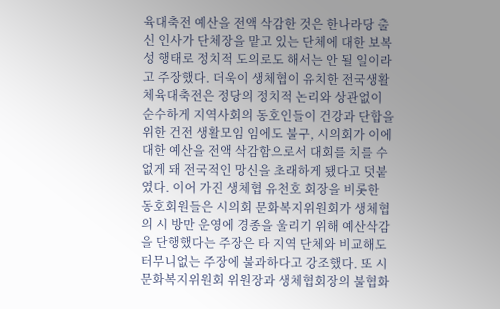육대축전 예산을 전액 삭감한 것은 한나라당 출신 인사가 단체장을 맡고 있는 단체에 대한 보복성 행태로 정치적 도의로도 해서는 안 될 일이라고 주장했다. 더욱이 생체협이 유치한 전국생활체육대축전은 정당의 정치적 논리와 상관없이 순수하게 지역사회의 동호인들이 건강과 단합을 위한 건전 생활모임 임에도 불구, 시의회가 이에 대한 예산을 전액 삭감함으로서 대회를 치를 수 없게 돼 전국적인 망신을 초래하게 됐다고 덧붙였다. 이어 가진 생체협 유천호 회장을 비롯한 동호회원들은 시의회 문화복지위원회가 생체협의 시 방만 운영에 경종을 울리기 위해 예산삭감을 단행했다는 주장은 타 지역 단체와 비교해도 터무니없는 주장에 불과하다고 강조했다. 또 시 문화복지위원회 위원장과 생체협회장의 불협화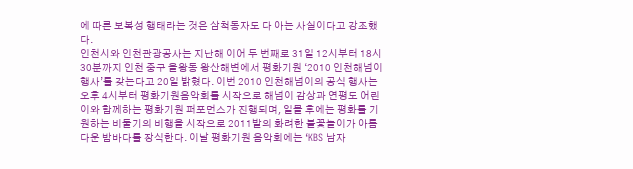에 따른 보복성 행태라는 것은 삼척동자도 다 아는 사실이다고 강조했다.
인천시와 인천관광공사는 지난해 이어 두 번째로 31일 12시부터 18시 30분까지 인천 중구 을왕동 왕산해변에서 평화기원 ‘2010 인천해넘이 행사’를 갖는다고 20일 밝혔다. 이번 2010 인천해넘이의 공식 행사는 오후 4시부터 평화기원음악회를 시작으로 해넘이 감상과 연평도 어린이와 함께하는 평화기원 퍼포먼스가 진행되며, 일몰 후에는 평화를 기원하는 비둘기의 비행을 시작으로 2011발의 화려한 불꽃놀이가 아름다운 밤바다를 장식한다. 이날 평화기원 음악회에는 ‘KBS 남자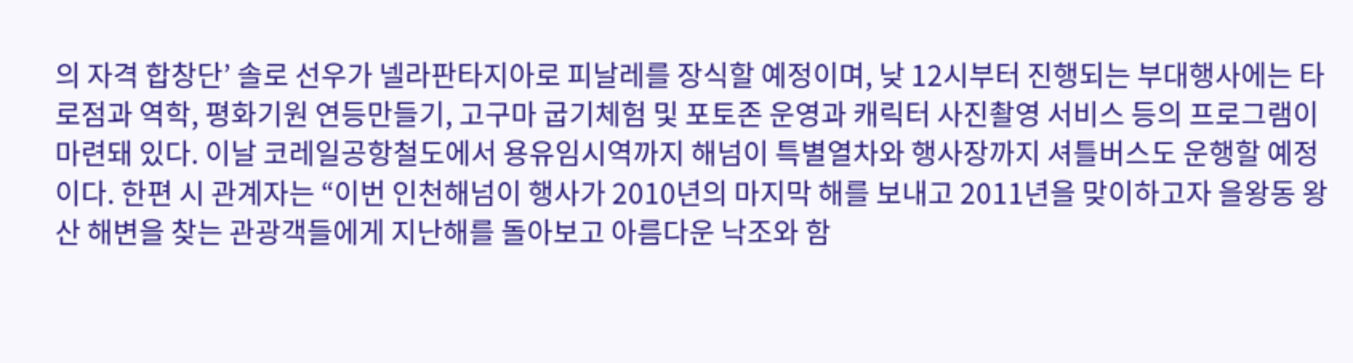의 자격 합창단’ 솔로 선우가 넬라판타지아로 피날레를 장식할 예정이며, 낮 12시부터 진행되는 부대행사에는 타로점과 역학, 평화기원 연등만들기, 고구마 굽기체험 및 포토존 운영과 캐릭터 사진촬영 서비스 등의 프로그램이 마련돼 있다. 이날 코레일공항철도에서 용유임시역까지 해넘이 특별열차와 행사장까지 셔틀버스도 운행할 예정이다. 한편 시 관계자는 “이번 인천해넘이 행사가 2010년의 마지막 해를 보내고 2011년을 맞이하고자 을왕동 왕산 해변을 찾는 관광객들에게 지난해를 돌아보고 아름다운 낙조와 함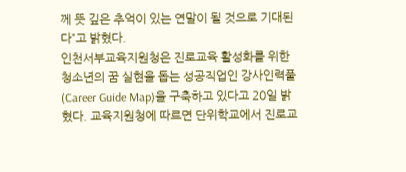께 뜻 깊은 추억이 있는 연말이 될 것으로 기대된다”고 밝혔다.
인천서부교육지원청은 진로교육 활성화를 위한 청소년의 꿈 실현을 돕는 성공직업인 강사인력풀(Career Guide Map)을 구축하고 있다고 20일 밝혔다. 교육지원청에 따르면 단위학교에서 진로교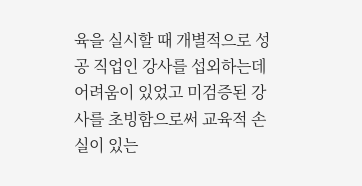육을 실시할 때 개별적으로 성공 직업인 강사를 섭외하는데 어려움이 있었고 미검증된 강사를 초빙함으로써 교육적 손실이 있는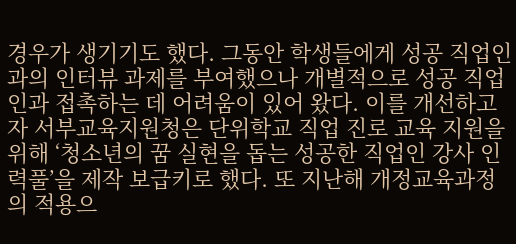경우가 생기기도 했다. 그동안 학생들에게 성공 직업인과의 인터뷰 과제를 부여했으나 개별적으로 성공 직업인과 접촉하는 데 어려움이 있어 왔다. 이를 개선하고자 서부교육지원청은 단위학교 직업 진로 교육 지원을 위해 ‘청소년의 꿈 실현을 돕는 성공한 직업인 강사 인력풀’을 제작 보급키로 했다. 또 지난해 개정교육과정의 적용으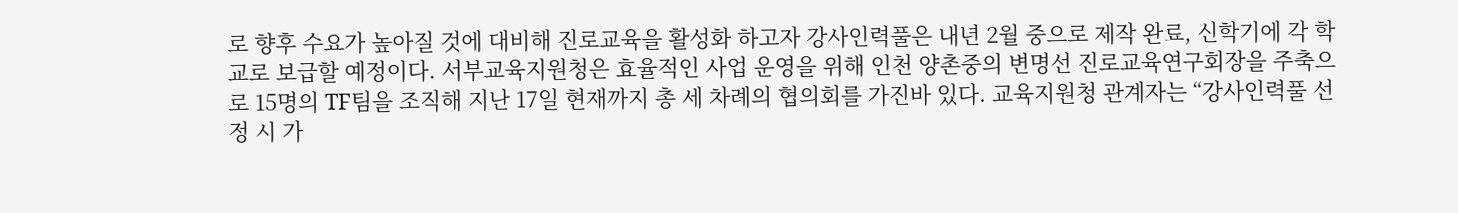로 향후 수요가 높아질 것에 대비해 진로교육을 활성화 하고자 강사인력풀은 내년 2월 중으로 제작 완료, 신학기에 각 학교로 보급할 예정이다. 서부교육지원청은 효율적인 사업 운영을 위해 인천 양촌중의 변명선 진로교육연구회장을 주축으로 15명의 TF팀을 조직해 지난 17일 현재까지 총 세 차례의 협의회를 가진바 있다. 교육지원청 관계자는 “강사인력풀 선정 시 가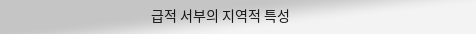급적 서부의 지역적 특성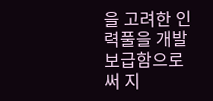을 고려한 인력풀을 개발 보급함으로써 지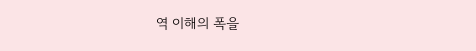역 이해의 폭을